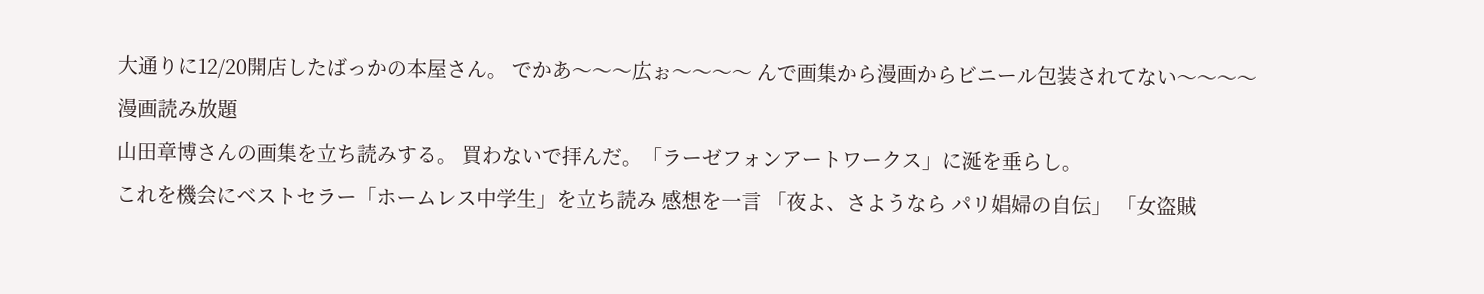大通りに12/20開店したばっかの本屋さん。 でかあ〜〜〜広ぉ〜〜〜〜 んで画集から漫画からビニール包装されてない〜〜〜〜
漫画読み放題
山田章博さんの画集を立ち読みする。 買わないで拝んだ。「ラーゼフォンアートワークス」に涎を垂らし。
これを機会にベストセラー「ホームレス中学生」を立ち読み 感想を一言 「夜よ、さようなら パリ娼婦の自伝」 「女盗賊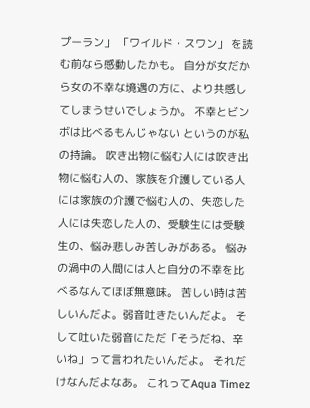プーラン」 「ワイルド・スワン」 を読む前なら感動したかも。 自分が女だから女の不幸な境遇の方に、より共感してしまうせいでしょうか。 不幸とビンボは比べるもんじゃない というのが私の持論。 吹き出物に悩む人には吹き出物に悩む人の、家族を介護している人には家族の介護で悩む人の、失恋した人には失恋した人の、受験生には受験生の、悩み悲しみ苦しみがある。 悩みの渦中の人間には人と自分の不幸を比べるなんてほぼ無意味。 苦しい時は苦しいんだよ。弱音吐きたいんだよ。 そして吐いた弱音にただ「そうだね、辛いね」って言われたいんだよ。 それだけなんだよなあ。 これってAqua Timez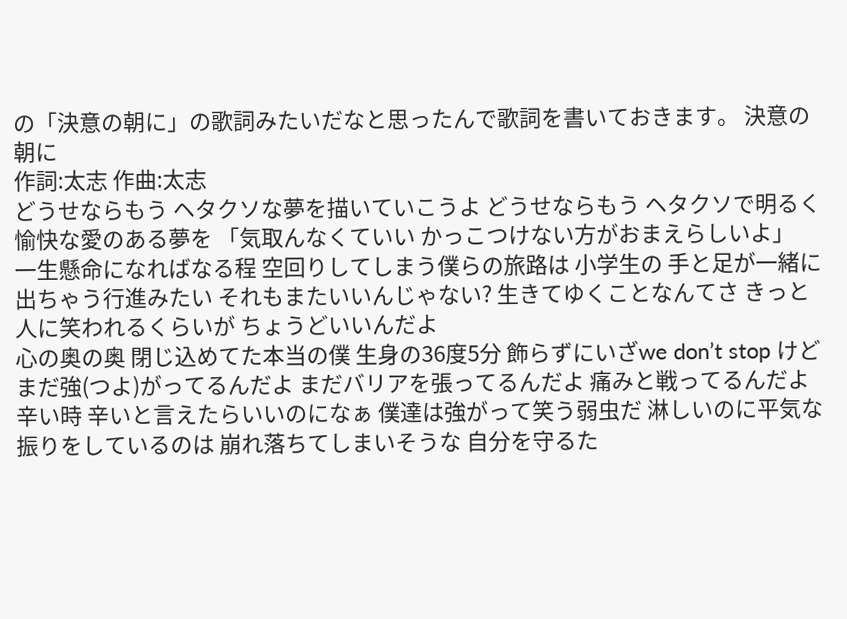の「決意の朝に」の歌詞みたいだなと思ったんで歌詞を書いておきます。 決意の朝に
作詞:太志 作曲:太志
どうせならもう ヘタクソな夢を描いていこうよ どうせならもう ヘタクソで明るく愉快な愛のある夢を 「気取んなくていい かっこつけない方がおまえらしいよ」
一生懸命になればなる程 空回りしてしまう僕らの旅路は 小学生の 手と足が一緒に出ちゃう行進みたい それもまたいいんじゃない? 生きてゆくことなんてさ きっと 人に笑われるくらいが ちょうどいいんだよ
心の奥の奥 閉じ込めてた本当の僕 生身の36度5分 飾らずにいざwe don’t stop けどまだ強(つよ)がってるんだよ まだバリアを張ってるんだよ 痛みと戦ってるんだよ
辛い時 辛いと言えたらいいのになぁ 僕達は強がって笑う弱虫だ 淋しいのに平気な振りをしているのは 崩れ落ちてしまいそうな 自分を守るた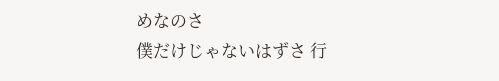めなのさ
僕だけじゃないはずさ 行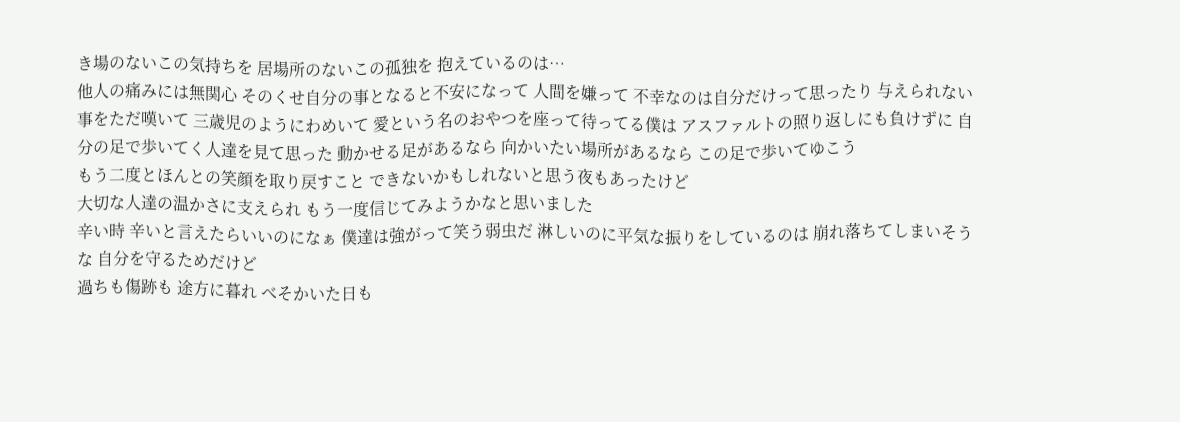き場のないこの気持ちを 居場所のないこの孤独を 抱えているのは…
他人の痛みには無関心 そのくせ自分の事となると不安になって 人間を嫌って 不幸なのは自分だけって思ったり 与えられない事をただ嘆いて 三歳児のようにわめいて 愛という名のおやつを座って待ってる僕は アスファルトの照り返しにも負けずに 自分の足で歩いてく人達を見て思った 動かせる足があるなら 向かいたい場所があるなら この足で歩いてゆこう
もう二度とほんとの笑顔を取り戻すこと できないかもしれないと思う夜もあったけど
大切な人達の温かさに支えられ もう一度信じてみようかなと思いました
辛い時 辛いと言えたらいいのになぁ 僕達は強がって笑う弱虫だ 淋しいのに平気な振りをしているのは 崩れ落ちてしまいそうな 自分を守るためだけど
過ちも傷跡も 途方に暮れ べそかいた日も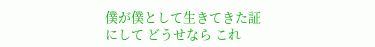僕が僕として生きてきた証にして どうせなら これ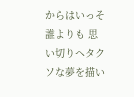からはいっそ誰よりも 思い切りヘタクソな夢を描い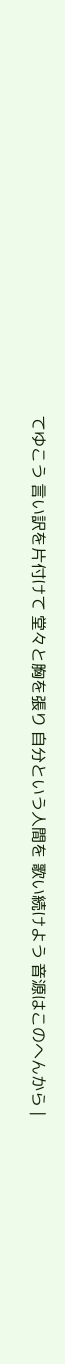てゆこう 言い訳を片付けて 堂々と胸を張り 自分という人間を 歌い続けよう 音源はこのへんから |